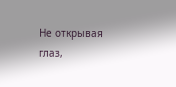Не открывая глаз,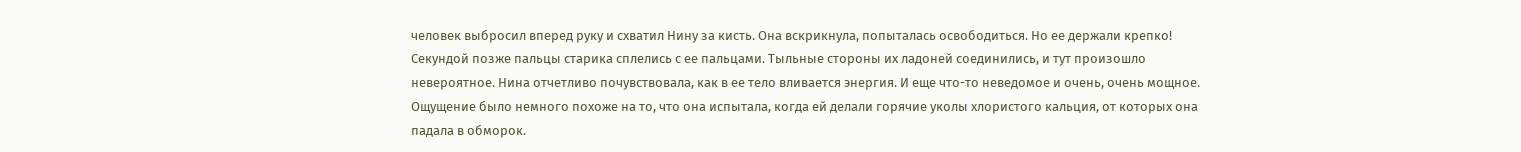человек выбросил вперед руку и схватил Нину за кисть. Она вскрикнула, попыталась освободиться. Но ее держали крепко! Секундой позже пальцы старика сплелись с ее пальцами. Тыльные стороны их ладоней соединились, и тут произошло невероятное. Нина отчетливо почувствовала, как в ее тело вливается энергия. И еще что-то неведомое и очень, очень мощное. Ощущение было немного похоже на то, что она испытала, когда ей делали горячие уколы хлористого кальция, от которых она падала в обморок.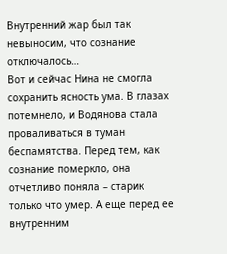Внутренний жар был так невыносим, что сознание отключалось…
Вот и сейчас Нина не смогла сохранить ясность ума. В глазах потемнело, и Водянова стала проваливаться в туман беспамятства. Перед тем, как сознание померкло, она отчетливо поняла – старик только что умер. А еще перед ее внутренним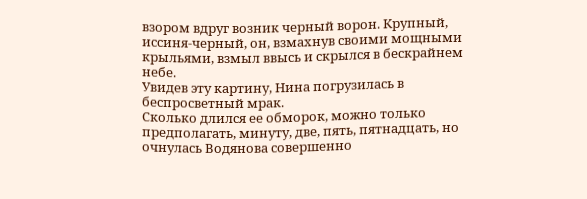взором вдруг возник черный ворон. Крупный, иссиня-черный, он, взмахнув своими мощными крыльями, взмыл ввысь и скрылся в бескрайнем небе.
Увидев эту картину, Нина погрузилась в беспросветный мрак.
Сколько длился ее обморок, можно только предполагать, минуту, две, пять, пятнадцать, но очнулась Водянова совершенно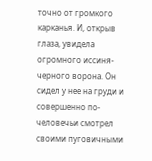точно от громкого карканья. И, открыв глаза, увидела огромного иссиня-черного ворона. Он сидел у нее на груди и совершенно по-человечьи смотрел своими пуговичными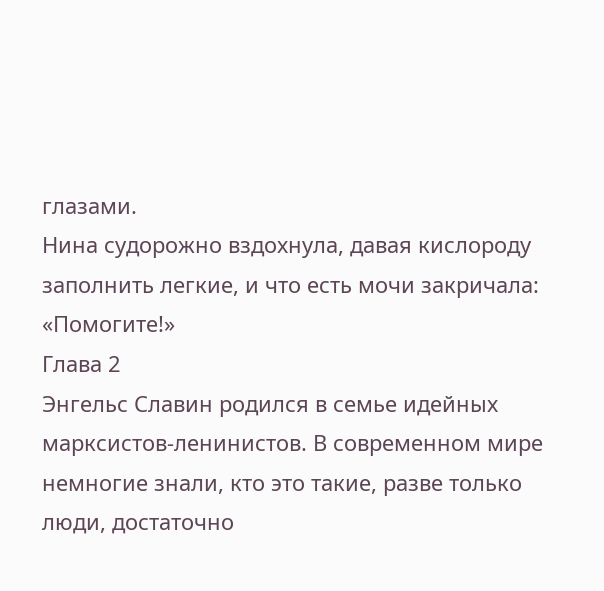глазами.
Нина судорожно вздохнула, давая кислороду заполнить легкие, и что есть мочи закричала: «Помогите!»
Глава 2
Энгельс Славин родился в семье идейных марксистов-ленинистов. В современном мире немногие знали, кто это такие, разве только люди, достаточно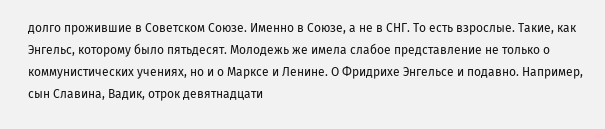долго прожившие в Советском Союзе. Именно в Союзе, а не в СНГ. То есть взрослые. Такие, как Энгельс, которому было пятьдесят. Молодежь же имела слабое представление не только о коммунистических учениях, но и о Марксе и Ленине. О Фридрихе Энгельсе и подавно. Например, сын Славина, Вадик, отрок девятнадцати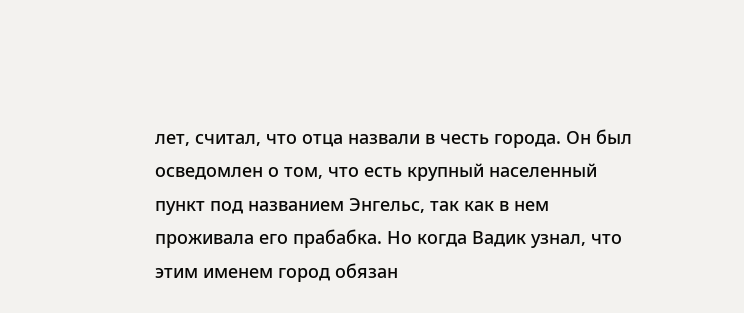лет, считал, что отца назвали в честь города. Он был осведомлен о том, что есть крупный населенный пункт под названием Энгельс, так как в нем проживала его прабабка. Но когда Вадик узнал, что этим именем город обязан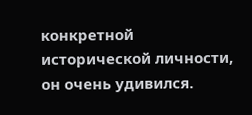конкретной исторической личности, он очень удивился.